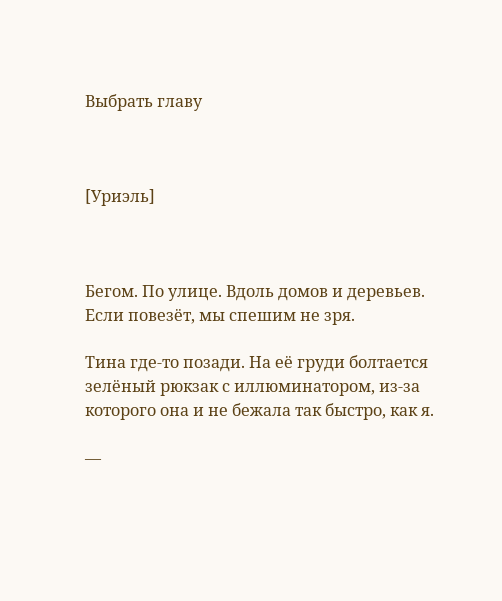Выбрать главу



[Уриэль]



Бегом. По улице. Вдоль домов и деревьев. Если повезёт, мы спешим не зря.

Тина где-то позади. На её груди болтается зелёный рюкзак с иллюминатором, из-за которого она и не бежала так быстро, как я.

—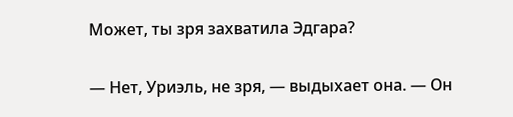Может, ты зря захватила Эдгара?

— Нет, Уриэль, не зря, — выдыхает она. — Он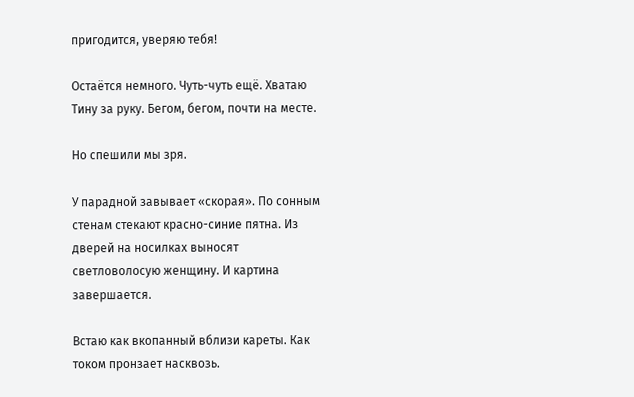пригодится, уверяю тебя!

Остаётся немного. Чуть-чуть ещё. Хватаю Тину за руку. Бегом, бегом, почти на месте.

Но спешили мы зря.

У парадной завывает «скорая». По сонным стенам стекают красно-синие пятна. Из дверей на носилках выносят светловолосую женщину. И картина завершается.

Встаю как вкопанный вблизи кареты. Как током пронзает насквозь.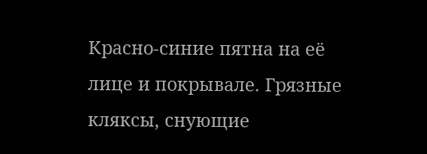Красно-синие пятна на её лице и покрывале. Грязные кляксы, снующие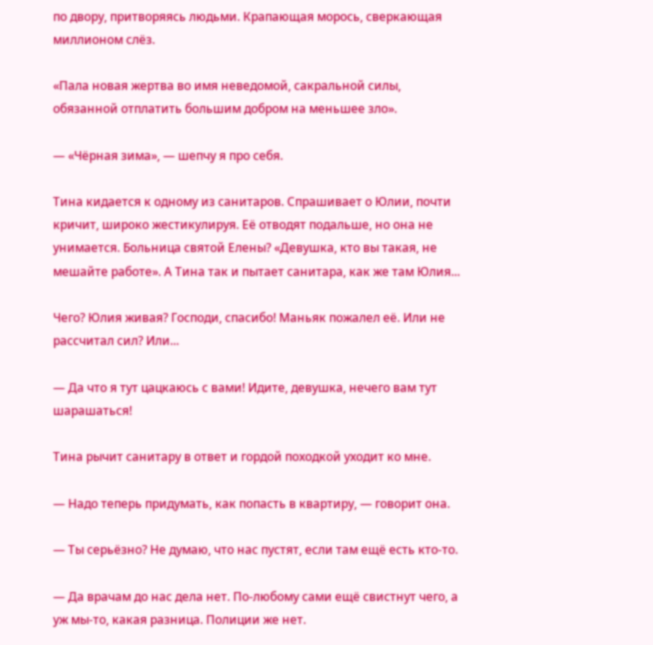по двору, притворяясь людьми. Крапающая морось, сверкающая миллионом слёз.

«Пала новая жертва во имя неведомой, сакральной силы, обязанной отплатить большим добром на меньшее зло».

— «Чёрная зима», — шепчу я про себя.

Тина кидается к одному из санитаров. Спрашивает о Юлии, почти кричит, широко жестикулируя. Её отводят подальше, но она не унимается. Больница святой Елены? «Девушка, кто вы такая, не мешайте работе». А Тина так и пытает санитара, как же там Юлия...

Чего? Юлия живая? Господи, спасибо! Маньяк пожалел её. Или не рассчитал сил? Или...

— Да что я тут цацкаюсь с вами! Идите, девушка, нечего вам тут шарашаться!

Тина рычит санитару в ответ и гордой походкой уходит ко мне.

— Надо теперь придумать, как попасть в квартиру, — говорит она.

— Ты серьёзно? Не думаю, что нас пустят, если там ещё есть кто-то.

— Да врачам до нас дела нет. По-любому сами ещё свистнут чего, а уж мы-то, какая разница. Полиции же нет.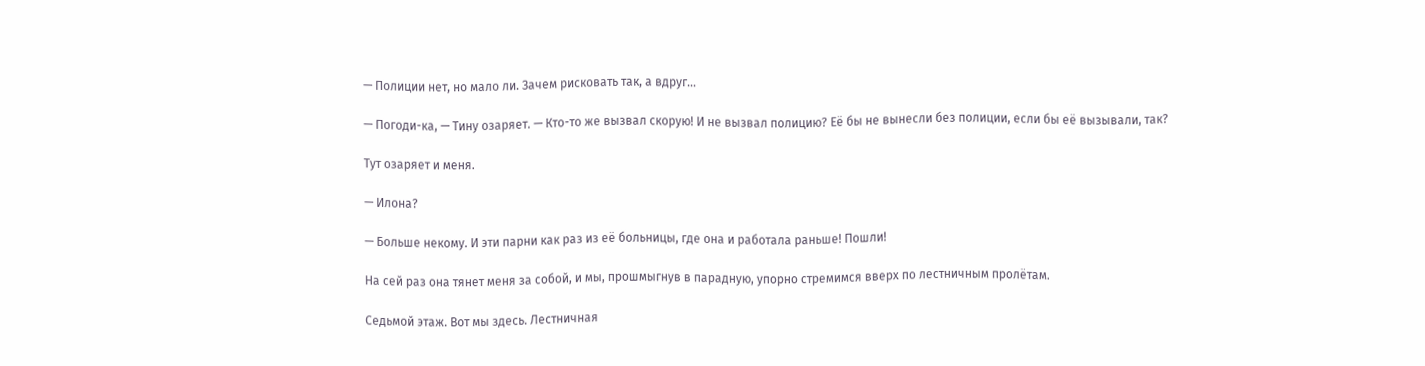— Полиции нет, но мало ли. Зачем рисковать так, а вдруг…

— Погоди-ка, — Тину озаряет. — Кто-то же вызвал скорую! И не вызвал полицию? Её бы не вынесли без полиции, если бы её вызывали, так?

Тут озаряет и меня.

— Илона?

— Больше некому. И эти парни как раз из её больницы, где она и работала раньше! Пошли!

На сей раз она тянет меня за собой, и мы, прошмыгнув в парадную, упорно стремимся вверх по лестничным пролётам.

Седьмой этаж. Вот мы здесь. Лестничная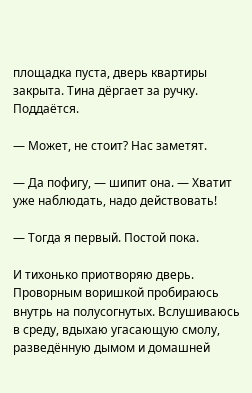площадка пуста, дверь квартиры закрыта. Тина дёргает за ручку. Поддаётся.

— Может, не стоит? Нас заметят.

— Да пофигу, — шипит она. — Хватит уже наблюдать, надо действовать!

— Тогда я первый. Постой пока.

И тихонько приотворяю дверь. Проворным воришкой пробираюсь внутрь на полусогнутых. Вслушиваюсь в среду, вдыхаю угасающую смолу, разведённую дымом и домашней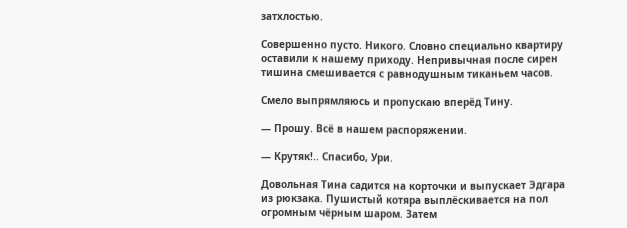затхлостью.

Совершенно пусто. Никого. Словно специально квартиру оставили к нашему приходу. Непривычная после сирен тишина смешивается с равнодушным тиканьем часов.

Смело выпрямляюсь и пропускаю вперёд Тину.

— Прошу. Всё в нашем распоряжении.

— Крутяк!.. Спасибо, Ури.

Довольная Тина садится на корточки и выпускает Эдгара из рюкзака. Пушистый котяра выплёскивается на пол огромным чёрным шаром. Затем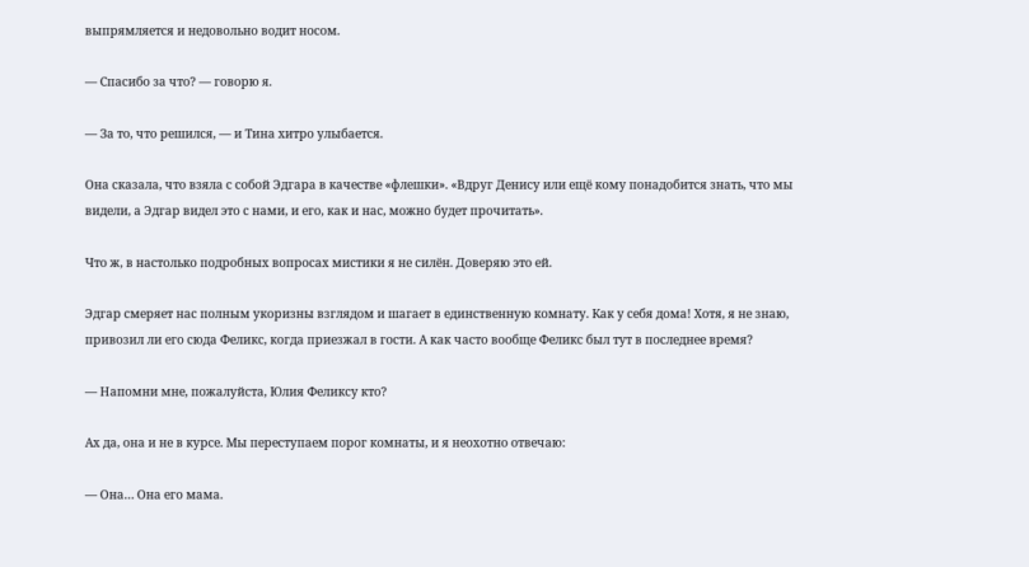выпрямляется и недовольно водит носом.

— Спасибо за что? — говорю я.

— За то, что решился, — и Тина хитро улыбается.

Она сказала, что взяла с собой Эдгара в качестве «флешки». «Вдруг Денису или ещё кому понадобится знать, что мы видели, а Эдгар видел это с нами, и его, как и нас, можно будет прочитать».

Что ж, в настолько подробных вопросах мистики я не силён. Доверяю это ей.

Эдгар смеряет нас полным укоризны взглядом и шагает в единственную комнату. Как у себя дома! Хотя, я не знаю, привозил ли его сюда Феликс, когда приезжал в гости. А как часто вообще Феликс был тут в последнее время?

— Напомни мне, пожалуйста, Юлия Феликсу кто?

Ах да, она и не в курсе. Мы переступаем порог комнаты, и я неохотно отвечаю:

— Она… Она его мама.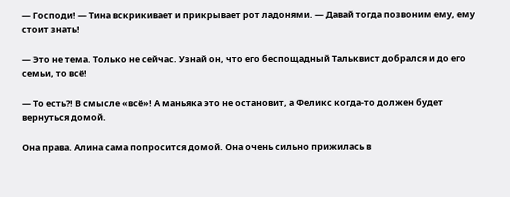— Господи! — Тина вскрикивает и прикрывает рот ладонями. — Давай тогда позвоним ему, ему стоит знать!

— Это не тема. Только не сейчас. Узнай он, что его беспощадный Тальквист добрался и до его семьи, то всё!

— То есть?! В смысле «всё»! А маньяка это не остановит, а Феликс когда-то должен будет вернуться домой.

Она права. Алина сама попросится домой. Она очень сильно прижилась в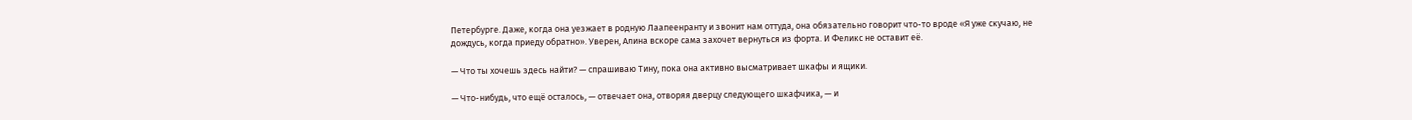Петербурге. Даже, когда она уезжает в родную Лаапеенранту и звонит нам оттуда, она обязательно говорит что-то вроде «Я уже скучаю, не дождусь, когда приеду обратно». Уверен, Алина вскоре сама захочет вернуться из форта. И Феликс не оставит её.

— Что ты хочешь здесь найти? — спрашиваю Тину, пока она активно высматривает шкафы и ящики.

— Что-нибудь, что ещё осталось, — отвечает она, отворяя дверцу следующего шкафчика, — и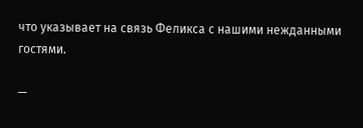что указывает на связь Феликса с нашими нежданными гостями.

—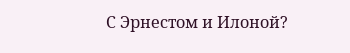С Эрнестом и Илоной?